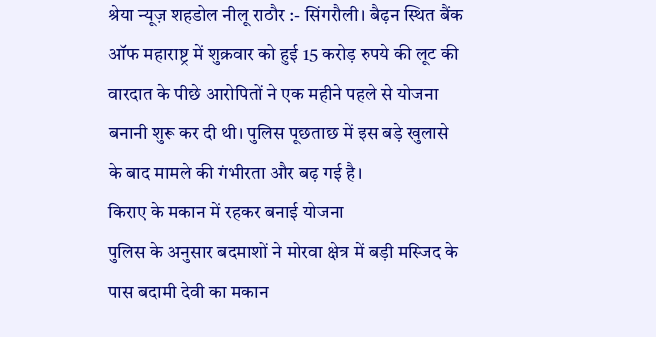श्रेया न्यूज़ शहडोल नीलू राठौर :- सिंगरौली। बैढ़न स्थित बैंक ऑफ महाराष्ट्र में शुक्रवार को हुई 15 करोड़ रुपये की लूट की वारदात के पीछे आरोपितों ने एक महीने पहले से योजना बनानी शुरू कर दी थी। पुलिस पूछताछ में इस बड़े खुलासे के बाद मामले की गंभीरता और बढ़ गई है।
किराए के मकान में रहकर बनाई योजना
पुलिस के अनुसार बदमाशों ने मोरवा क्षेत्र में बड़ी मस्जिद के पास बदामी देवी का मकान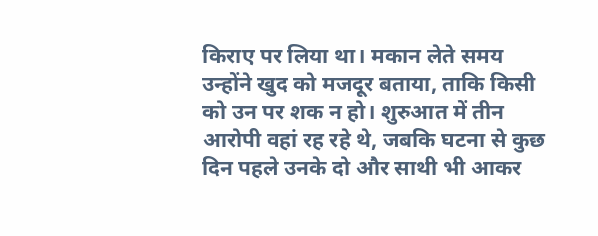किराए पर लिया था। मकान लेते समय उन्होंने खुद को मजदूर बताया, ताकि किसी को उन पर शक न हो। शुरुआत में तीन आरोपी वहां रह रहे थे, जबकि घटना से कुछ दिन पहले उनके दो और साथी भी आकर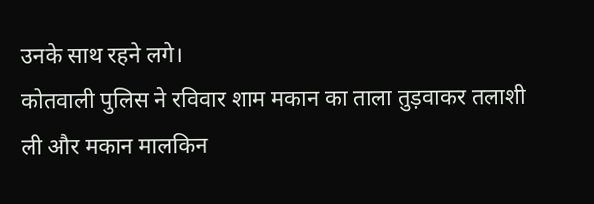उनके साथ रहने लगे।
कोतवाली पुलिस ने रविवार शाम मकान का ताला तुड़वाकर तलाशी ली और मकान मालकिन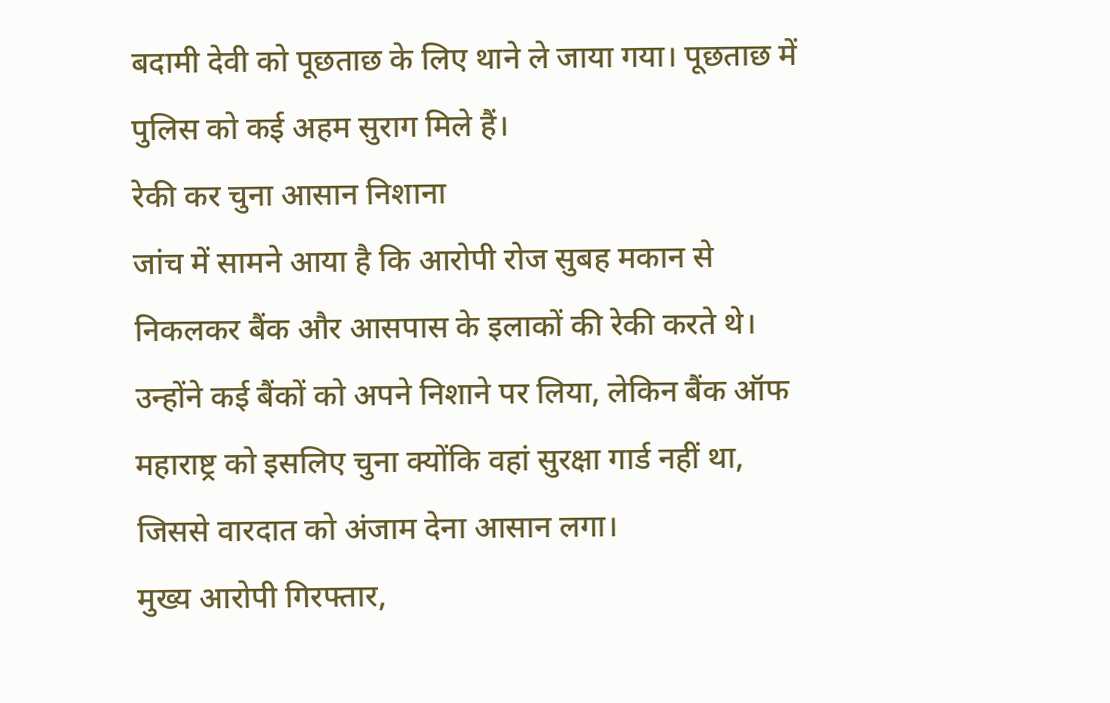बदामी देवी को पूछताछ के लिए थाने ले जाया गया। पूछताछ में पुलिस को कई अहम सुराग मिले हैं।
रेकी कर चुना आसान निशाना
जांच में सामने आया है कि आरोपी रोज सुबह मकान से निकलकर बैंक और आसपास के इलाकों की रेकी करते थे। उन्होंने कई बैंकों को अपने निशाने पर लिया, लेकिन बैंक ऑफ महाराष्ट्र को इसलिए चुना क्योंकि वहां सुरक्षा गार्ड नहीं था, जिससे वारदात को अंजाम देना आसान लगा।
मुख्य आरोपी गिरफ्तार,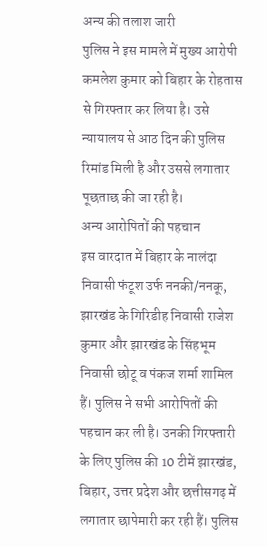अन्य की तलाश जारी
पुलिस ने इस मामले में मुख्य आरोपी कमलेश कुमार को बिहार के रोहतास से गिरफ्तार कर लिया है। उसे न्यायालय से आठ दिन की पुलिस रिमांड मिली है और उससे लगातार पूछताछ की जा रही है।
अन्य आरोपितों की पहचान
इस वारदात में बिहार के नालंदा निवासी फंटूश उर्फ ननकी/ननकू, झारखंड के गिरिडीह निवासी राजेश कुमार और झारखंड के सिंहभूम निवासी छोटू व पंकज शर्मा शामिल हैं। पुलिस ने सभी आरोपितों की पहचान कर ली है। उनकी गिरफ्तारी के लिए पुलिस की 10 टीमें झारखंड, बिहार, उत्तर प्रदेश और छत्तीसगढ़ में लगातार छापेमारी कर रही हैं। पुलिस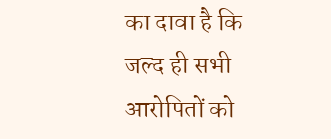का दावा है कि जल्द ही सभी आरोपितों को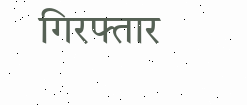गिरफ्तार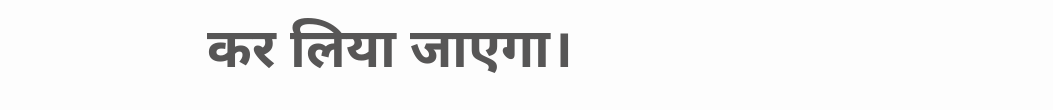कर लिया जाएगा।